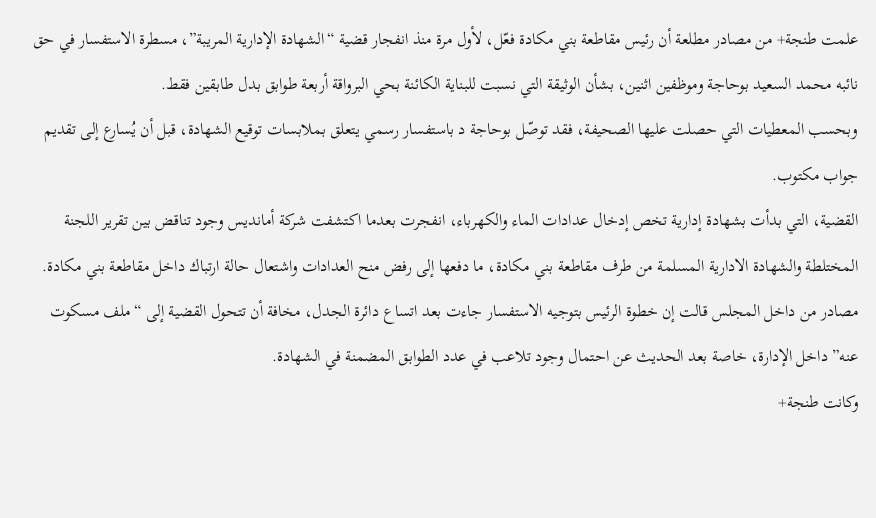علمت طنجة+ من مصادر مطلعة أن رئيس مقاطعة بني مكادة فعّل، لأول مرة منذ انفجار قضية “الشهادة الإدارية المريبة”، مسطرة الاستفسار في حق نائبه محمد السعيد بوحاجة وموظفين اثنين، بشأن الوثيقة التي نسبت للبناية الكائنة بحي البرواقة أربعة طوابق بدل طابقين فقط.
وبحسب المعطيات التي حصلت عليها الصحيفة، فقد توصّل بوحاجة د باستفسار رسمي يتعلق بملابسات توقيع الشهادة، قبل أن يُسارع إلى تقديم جواب مكتوب.
القضية، التي بدأت بشهادة إدارية تخص إدخال عدادات الماء والكهرباء، انفجرت بعدما اكتشفت شركة أمانديس وجود تناقض بين تقرير اللجنة المختلطة والشهادة الادارية المسلمة من طرف مقاطعة بني مكادة، ما دفعها إلى رفض منح العدادات واشتعال حالة ارتباك داخل مقاطعة بني مكادة.
مصادر من داخل المجلس قالت إن خطوة الرئيس بتوجيه الاستفسار جاءت بعد اتساع دائرة الجدل، مخافة أن تتحول القضية إلى “ملف مسكوت عنه” داخل الإدارة، خاصة بعد الحديث عن احتمال وجود تلاعب في عدد الطوابق المضمنة في الشهادة.
وكانت طنجة+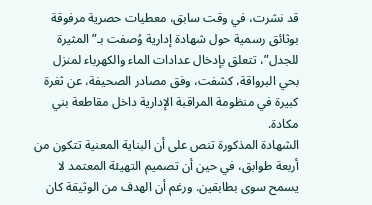قد نشرت، في وقت سابق، معطيات حصرية مرفوقة بوثائق رسمية حول شهادة إدارية وُصفت بـ”المثيرة للجدل”، تتعلق بإدخال عدادات الماء والكهرباء لمنزل بحي البرواقة، كشفت، وفق مصادر الصحيفة، عن ثغرة كبيرة في منظومة المراقبة الإدارية داخل مقاطعة بني مكادة.
الشهادة المذكورة تنص على أن البناية المعنية تتكون من أربعة طوابق، في حين أن تصميم التهيئة المعتمد لا يسمح سوى بطابقين. ورغم أن الهدف من الوثيقة كان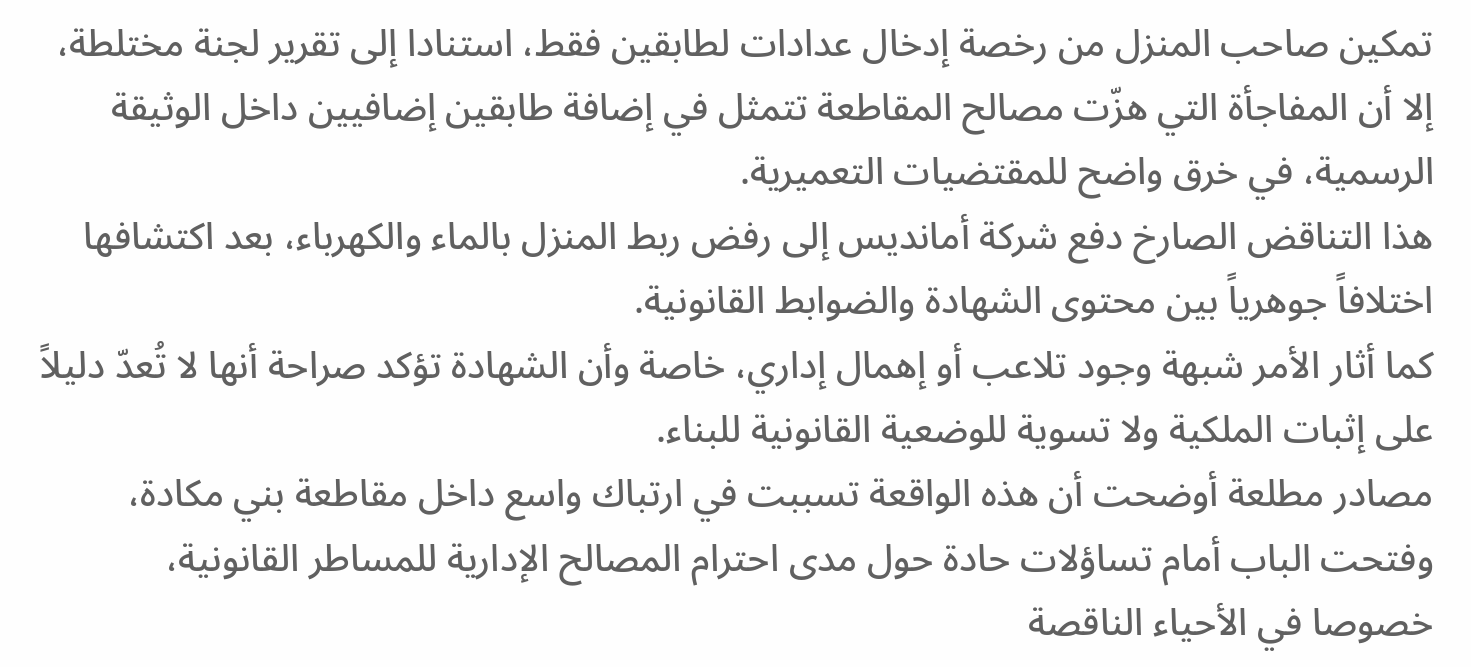تمكين صاحب المنزل من رخصة إدخال عدادات لطابقين فقط، استنادا إلى تقرير لجنة مختلطة، إلا أن المفاجأة التي هزّت مصالح المقاطعة تتمثل في إضافة طابقين إضافيين داخل الوثيقة الرسمية، في خرق واضح للمقتضيات التعميرية.
هذا التناقض الصارخ دفع شركة أمانديس إلى رفض ربط المنزل بالماء والكهرباء، بعد اكتشافها اختلافاً جوهرياً بين محتوى الشهادة والضوابط القانونية.
كما أثار الأمر شبهة وجود تلاعب أو إهمال إداري، خاصة وأن الشهادة تؤكد صراحة أنها لا تُعدّ دليلاً على إثبات الملكية ولا تسوية للوضعية القانونية للبناء.
مصادر مطلعة أوضحت أن هذه الواقعة تسببت في ارتباك واسع داخل مقاطعة بني مكادة، وفتحت الباب أمام تساؤلات حادة حول مدى احترام المصالح الإدارية للمساطر القانونية، خصوصا في الأحياء الناقصة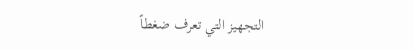التجهيز التي تعرف ضغطاً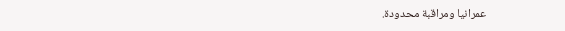عمرانيا ومراقبة محدودة.